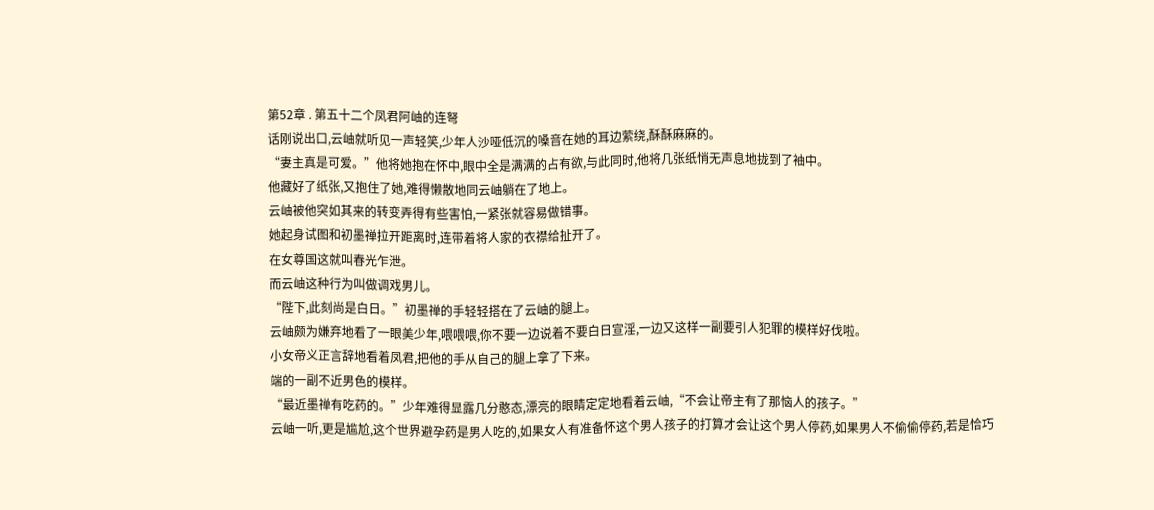第52章 . 第五十二个凤君阿岫的连弩
话刚说出口,云岫就听见一声轻笑,少年人沙哑低沉的嗓音在她的耳边萦绕,酥酥麻麻的。
“妻主真是可爱。”他将她抱在怀中,眼中全是满满的占有欲,与此同时,他将几张纸悄无声息地拢到了袖中。
他藏好了纸张,又抱住了她,难得懒散地同云岫躺在了地上。
云岫被他突如其来的转变弄得有些害怕,一紧张就容易做错事。
她起身试图和初墨禅拉开距离时,连带着将人家的衣襟给扯开了。
在女尊国这就叫春光乍泄。
而云岫这种行为叫做调戏男儿。
“陛下,此刻尚是白日。”初墨禅的手轻轻搭在了云岫的腿上。
云岫颇为嫌弃地看了一眼美少年,喂喂喂,你不要一边说着不要白日宣淫,一边又这样一副要引人犯罪的模样好伐啦。
小女帝义正言辞地看着凤君,把他的手从自己的腿上拿了下来。
端的一副不近男色的模样。
“最近墨禅有吃药的。”少年难得显露几分憨态,漂亮的眼睛定定地看着云岫,“不会让帝主有了那恼人的孩子。”
云岫一听,更是尴尬,这个世界避孕药是男人吃的,如果女人有准备怀这个男人孩子的打算才会让这个男人停药,如果男人不偷偷停药,若是恰巧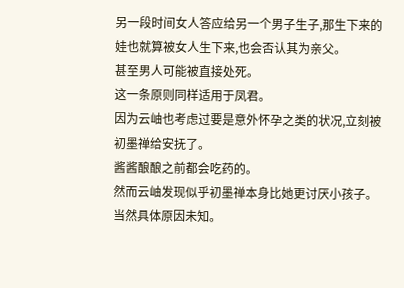另一段时间女人答应给另一个男子生子,那生下来的娃也就算被女人生下来,也会否认其为亲父。
甚至男人可能被直接处死。
这一条原则同样适用于凤君。
因为云岫也考虑过要是意外怀孕之类的状况,立刻被初墨禅给安抚了。
酱酱酿酿之前都会吃药的。
然而云岫发现似乎初墨禅本身比她更讨厌小孩子。
当然具体原因未知。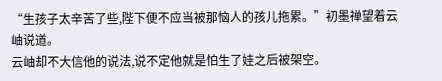“生孩子太辛苦了些,陛下便不应当被那恼人的孩儿拖累。”初墨禅望着云岫说道。
云岫却不大信他的说法,说不定他就是怕生了娃之后被架空。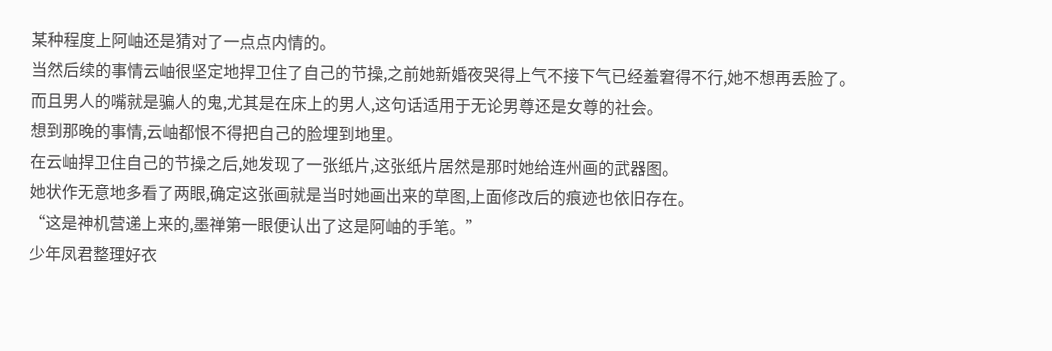某种程度上阿岫还是猜对了一点点内情的。
当然后续的事情云岫很坚定地捍卫住了自己的节操,之前她新婚夜哭得上气不接下气已经羞窘得不行,她不想再丢脸了。
而且男人的嘴就是骗人的鬼,尤其是在床上的男人,这句话适用于无论男尊还是女尊的社会。
想到那晚的事情,云岫都恨不得把自己的脸埋到地里。
在云岫捍卫住自己的节操之后,她发现了一张纸片,这张纸片居然是那时她给连州画的武器图。
她状作无意地多看了两眼,确定这张画就是当时她画出来的草图,上面修改后的痕迹也依旧存在。
“这是神机营递上来的,墨禅第一眼便认出了这是阿岫的手笔。”
少年凤君整理好衣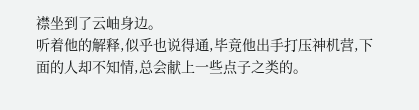襟坐到了云岫身边。
听着他的解释,似乎也说得通,毕竟他出手打压神机营,下面的人却不知情,总会献上一些点子之类的。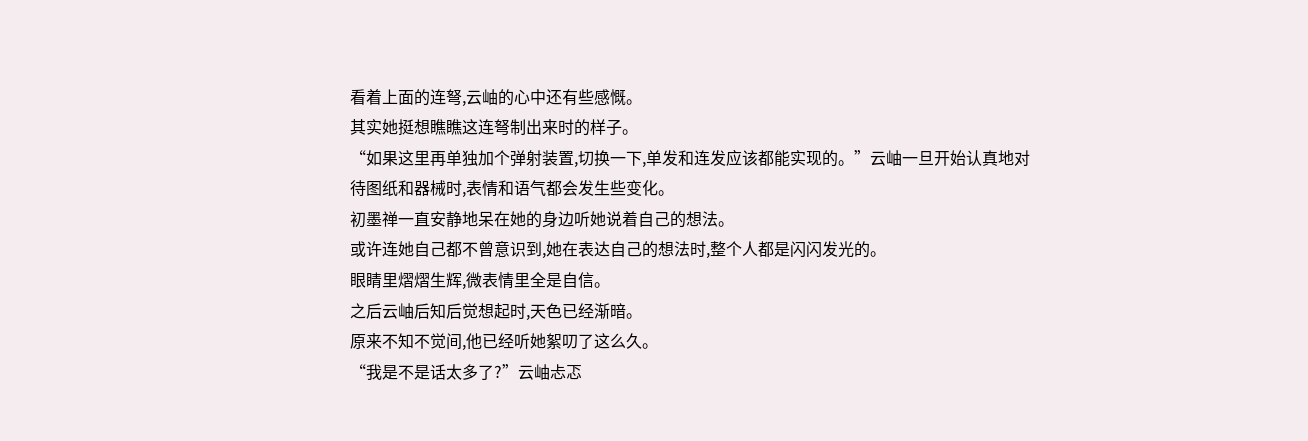看着上面的连弩,云岫的心中还有些感慨。
其实她挺想瞧瞧这连弩制出来时的样子。
“如果这里再单独加个弹射装置,切换一下,单发和连发应该都能实现的。”云岫一旦开始认真地对待图纸和器械时,表情和语气都会发生些变化。
初墨禅一直安静地呆在她的身边听她说着自己的想法。
或许连她自己都不曾意识到,她在表达自己的想法时,整个人都是闪闪发光的。
眼睛里熠熠生辉,微表情里全是自信。
之后云岫后知后觉想起时,天色已经渐暗。
原来不知不觉间,他已经听她絮叨了这么久。
“我是不是话太多了?”云岫忐忑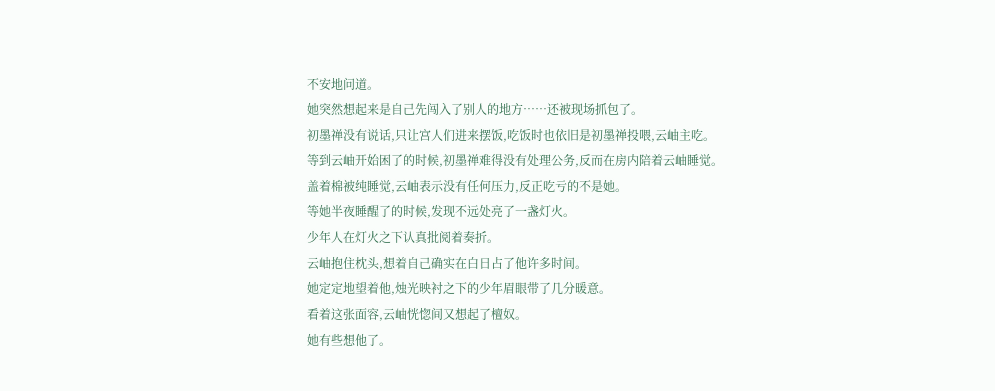不安地问道。
她突然想起来是自己先闯入了别人的地方……还被现场抓包了。
初墨禅没有说话,只让宫人们进来摆饭,吃饭时也依旧是初墨禅投喂,云岫主吃。
等到云岫开始困了的时候,初墨禅难得没有处理公务,反而在房内陪着云岫睡觉。
盖着棉被纯睡觉,云岫表示没有任何压力,反正吃亏的不是她。
等她半夜睡醒了的时候,发现不远处亮了一盏灯火。
少年人在灯火之下认真批阅着奏折。
云岫抱住枕头,想着自己确实在白日占了他许多时间。
她定定地望着他,烛光映衬之下的少年眉眼带了几分暖意。
看着这张面容,云岫恍惚间又想起了檀奴。
她有些想他了。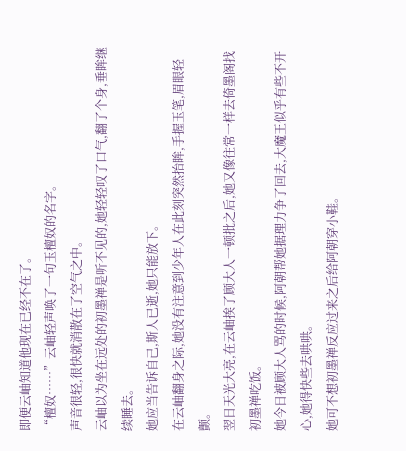即便云岫知道他现在已经不在了。
“檀奴……”云岫轻声唤了一句玉檀奴的名字。
声音很轻,很快就消散在了空气之中。
云岫以为坐在远处的初墨禅是听不见的,她轻轻叹了口气,翻了个身,垂眸继续睡去。
她应当告诉自己,斯人已逝,她只能放下。
在云岫翻身之际,她没有注意到少年人在此刻突然抬眸,手握玉笔,眉眼轻颤。
翌日天光大亮,在云岫挨了顾大人一顿批之后,她又像往常一样去倚墨阁找初墨禅吃饭。
她今日被顾大人骂的时候,阿朝帮她据理力争了回去,大魔王似乎有些不开心,她得快些去哄哄。
她可不想初墨禅反应过来之后给阿朝穿小鞋。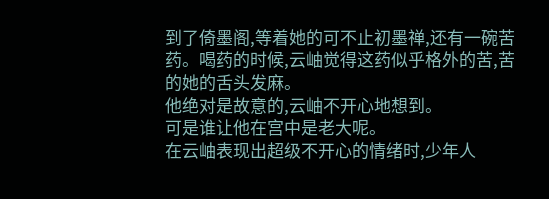到了倚墨阁,等着她的可不止初墨禅,还有一碗苦药。喝药的时候,云岫觉得这药似乎格外的苦,苦的她的舌头发麻。
他绝对是故意的,云岫不开心地想到。
可是谁让他在宫中是老大呢。
在云岫表现出超级不开心的情绪时,少年人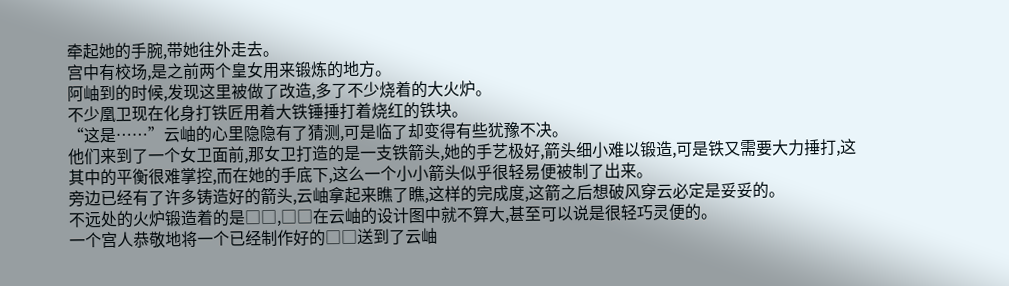牵起她的手腕,带她往外走去。
宫中有校场,是之前两个皇女用来锻炼的地方。
阿岫到的时候,发现这里被做了改造,多了不少烧着的大火炉。
不少凰卫现在化身打铁匠用着大铁锤捶打着烧红的铁块。
“这是……”云岫的心里隐隐有了猜测,可是临了却变得有些犹豫不决。
他们来到了一个女卫面前,那女卫打造的是一支铁箭头,她的手艺极好,箭头细小难以锻造,可是铁又需要大力捶打,这其中的平衡很难掌控,而在她的手底下,这么一个小小箭头似乎很轻易便被制了出来。
旁边已经有了许多铸造好的箭头,云岫拿起来瞧了瞧,这样的完成度,这箭之后想破风穿云必定是妥妥的。
不远处的火炉锻造着的是□□,□□在云岫的设计图中就不算大,甚至可以说是很轻巧灵便的。
一个宫人恭敬地将一个已经制作好的□□送到了云岫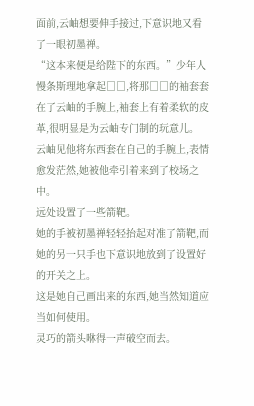面前,云岫想要伸手接过,下意识地又看了一眼初墨禅。
“这本来便是给陛下的东西。”少年人慢条斯理地拿起□□,将那□□的袖套套在了云岫的手腕上,袖套上有着柔软的皮革,很明显是为云岫专门制的玩意儿。
云岫见他将东西套在自己的手腕上,表情愈发茫然,她被他牵引着来到了校场之中。
远处设置了一些箭靶。
她的手被初墨禅轻轻抬起对准了箭靶,而她的另一只手也下意识地放到了设置好的开关之上。
这是她自己画出来的东西,她当然知道应当如何使用。
灵巧的箭头咻得一声破空而去。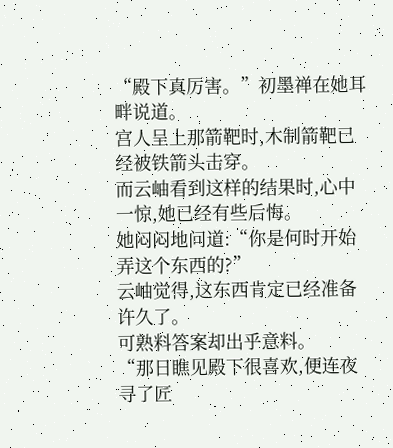“殿下真厉害。”初墨禅在她耳畔说道。
宫人呈上那箭靶时,木制箭靶已经被铁箭头击穿。
而云岫看到这样的结果时,心中一惊,她已经有些后悔。
她闷闷地问道:“你是何时开始弄这个东西的?”
云岫觉得,这东西肯定已经准备许久了。
可熟料答案却出乎意料。
“那日瞧见殿下很喜欢,便连夜寻了匠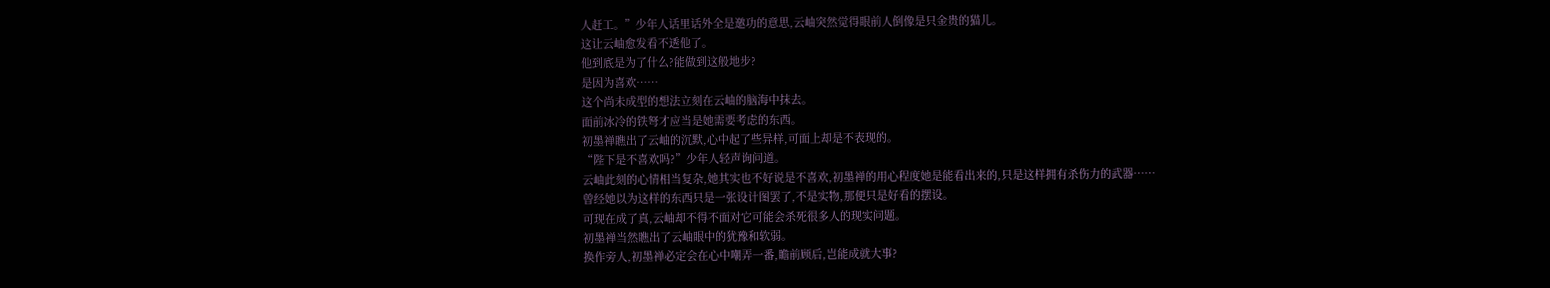人赶工。”少年人话里话外全是邀功的意思,云岫突然觉得眼前人倒像是只金贵的猫儿。
这让云岫愈发看不透他了。
他到底是为了什么?能做到这般地步?
是因为喜欢……
这个尚未成型的想法立刻在云岫的脑海中抹去。
面前冰冷的铁弩才应当是她需要考虑的东西。
初墨禅瞧出了云岫的沉默,心中起了些异样,可面上却是不表现的。
“陛下是不喜欢吗?”少年人轻声询问道。
云岫此刻的心情相当复杂,她其实也不好说是不喜欢,初墨禅的用心程度她是能看出来的,只是这样拥有杀伤力的武器……
曾经她以为这样的东西只是一张设计图罢了,不是实物,那便只是好看的摆设。
可现在成了真,云岫却不得不面对它可能会杀死很多人的现实问题。
初墨禅当然瞧出了云岫眼中的犹豫和软弱。
换作旁人,初墨禅必定会在心中嘲弄一番,瞻前顾后,岂能成就大事?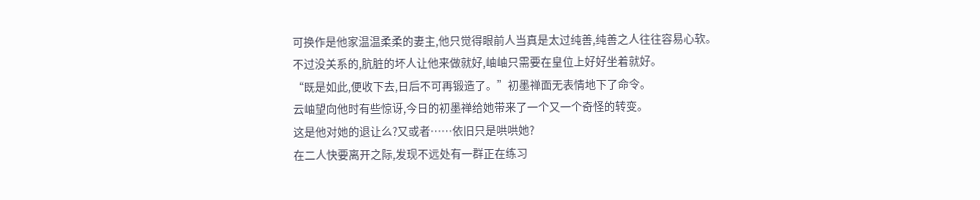可换作是他家温温柔柔的妻主,他只觉得眼前人当真是太过纯善,纯善之人往往容易心软。
不过没关系的,肮脏的坏人让他来做就好,岫岫只需要在皇位上好好坐着就好。
“既是如此,便收下去,日后不可再锻造了。”初墨禅面无表情地下了命令。
云岫望向他时有些惊讶,今日的初墨禅给她带来了一个又一个奇怪的转变。
这是他对她的退让么?又或者……依旧只是哄哄她?
在二人快要离开之际,发现不远处有一群正在练习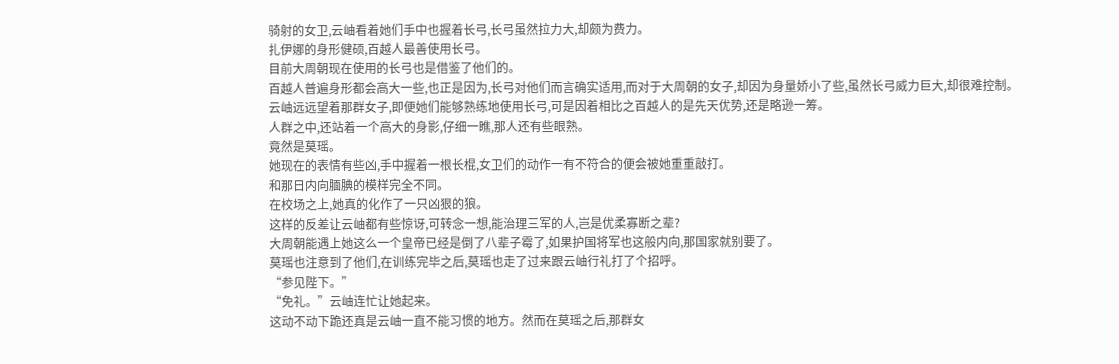骑射的女卫,云岫看着她们手中也握着长弓,长弓虽然拉力大,却颇为费力。
扎伊娜的身形健硕,百越人最善使用长弓。
目前大周朝现在使用的长弓也是借鉴了他们的。
百越人普遍身形都会高大一些,也正是因为,长弓对他们而言确实适用,而对于大周朝的女子,却因为身量娇小了些,虽然长弓威力巨大,却很难控制。
云岫远远望着那群女子,即便她们能够熟练地使用长弓,可是因着相比之百越人的是先天优势,还是略逊一筹。
人群之中,还站着一个高大的身影,仔细一瞧,那人还有些眼熟。
竟然是莫瑶。
她现在的表情有些凶,手中握着一根长棍,女卫们的动作一有不符合的便会被她重重敲打。
和那日内向腼腆的模样完全不同。
在校场之上,她真的化作了一只凶狠的狼。
这样的反差让云岫都有些惊讶,可转念一想,能治理三军的人,岂是优柔寡断之辈?
大周朝能遇上她这么一个皇帝已经是倒了八辈子霉了,如果护国将军也这般内向,那国家就别要了。
莫瑶也注意到了他们,在训练完毕之后,莫瑶也走了过来跟云岫行礼打了个招呼。
“参见陛下。”
“免礼。”云岫连忙让她起来。
这动不动下跪还真是云岫一直不能习惯的地方。然而在莫瑶之后,那群女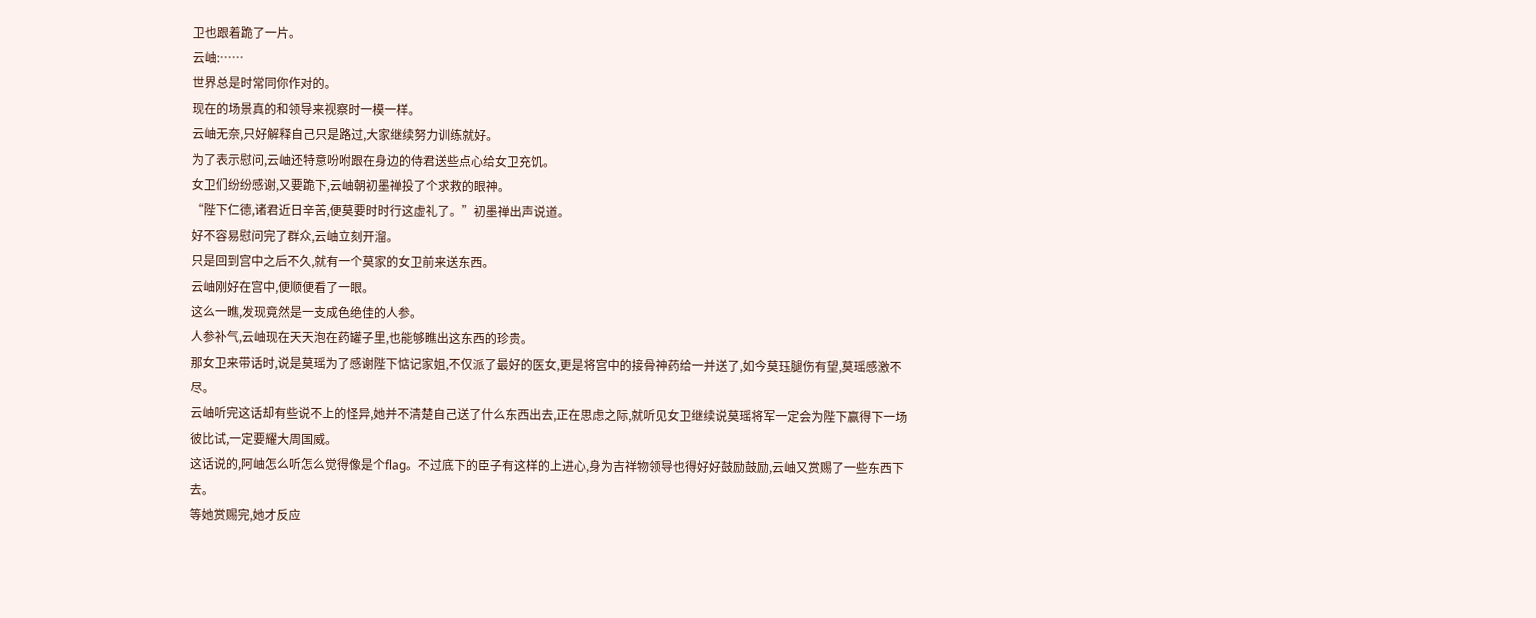卫也跟着跪了一片。
云岫:……
世界总是时常同你作对的。
现在的场景真的和领导来视察时一模一样。
云岫无奈,只好解释自己只是路过,大家继续努力训练就好。
为了表示慰问,云岫还特意吩咐跟在身边的侍君送些点心给女卫充饥。
女卫们纷纷感谢,又要跪下,云岫朝初墨禅投了个求救的眼神。
“陛下仁德,诸君近日辛苦,便莫要时时行这虚礼了。”初墨禅出声说道。
好不容易慰问完了群众,云岫立刻开溜。
只是回到宫中之后不久,就有一个莫家的女卫前来送东西。
云岫刚好在宫中,便顺便看了一眼。
这么一瞧,发现竟然是一支成色绝佳的人参。
人参补气,云岫现在天天泡在药罐子里,也能够瞧出这东西的珍贵。
那女卫来带话时,说是莫瑶为了感谢陛下惦记家姐,不仅派了最好的医女,更是将宫中的接骨神药给一并送了,如今莫珏腿伤有望,莫瑶感激不尽。
云岫听完这话却有些说不上的怪异,她并不清楚自己送了什么东西出去,正在思虑之际,就听见女卫继续说莫瑶将军一定会为陛下赢得下一场彼比试,一定要耀大周国威。
这话说的,阿岫怎么听怎么觉得像是个flag。不过底下的臣子有这样的上进心,身为吉祥物领导也得好好鼓励鼓励,云岫又赏赐了一些东西下去。
等她赏赐完,她才反应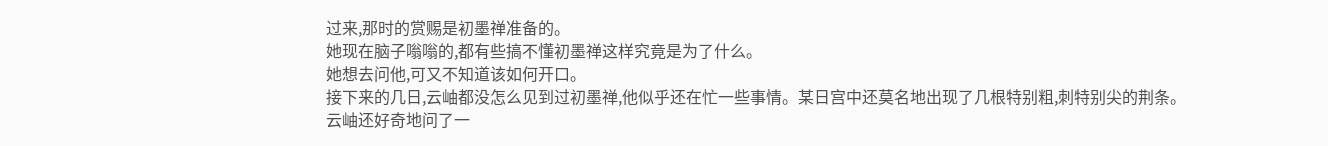过来,那时的赏赐是初墨禅准备的。
她现在脑子嗡嗡的,都有些搞不懂初墨禅这样究竟是为了什么。
她想去问他,可又不知道该如何开口。
接下来的几日,云岫都没怎么见到过初墨禅,他似乎还在忙一些事情。某日宫中还莫名地出现了几根特别粗,刺特别尖的荆条。
云岫还好奇地问了一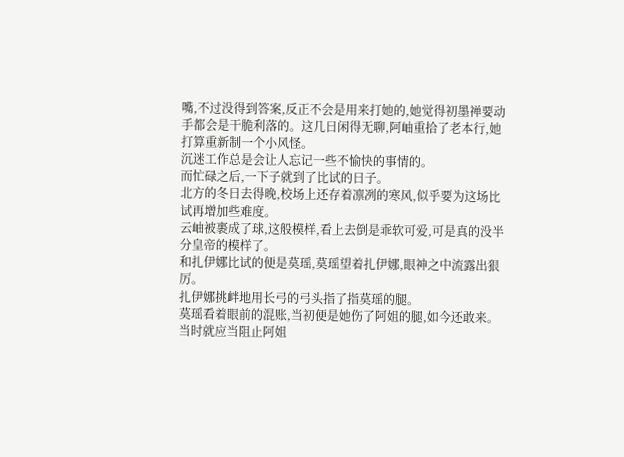嘴,不过没得到答案,反正不会是用来打她的,她觉得初墨禅要动手都会是干脆利落的。这几日闲得无聊,阿岫重拾了老本行,她打算重新制一个小风怪。
沉迷工作总是会让人忘记一些不愉快的事情的。
而忙碌之后,一下子就到了比试的日子。
北方的冬日去得晚,校场上还存着凛冽的寒风,似乎要为这场比试再增加些难度。
云岫被裹成了球,这般模样,看上去倒是乖软可爱,可是真的没半分皇帝的模样了。
和扎伊娜比试的便是莫瑶,莫瑶望着扎伊娜,眼神之中流露出狠厉。
扎伊娜挑衅地用长弓的弓头指了指莫瑶的腿。
莫瑶看着眼前的混账,当初便是她伤了阿姐的腿,如今还敢来。
当时就应当阻止阿姐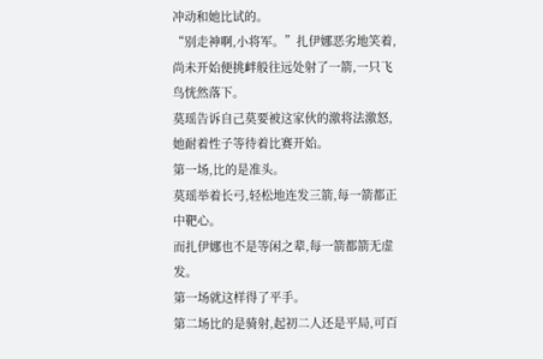冲动和她比试的。
“别走神啊,小将军。”扎伊娜恶劣地笑着,尚未开始便挑衅般往远处射了一箭,一只飞鸟恍然落下。
莫瑶告诉自己莫要被这家伙的激将法激怒,她耐着性子等待着比赛开始。
第一场,比的是准头。
莫瑶举着长弓,轻松地连发三箭,每一箭都正中靶心。
而扎伊娜也不是等闲之辈,每一箭都箭无虚发。
第一场就这样得了平手。
第二场比的是骑射,起初二人还是平局,可百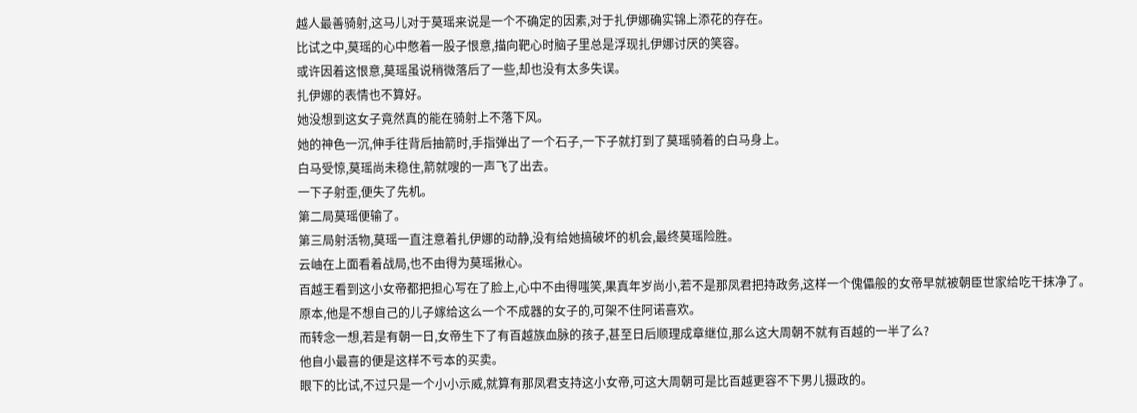越人最善骑射,这马儿对于莫瑶来说是一个不确定的因素,对于扎伊娜确实锦上添花的存在。
比试之中,莫瑶的心中憋着一股子恨意,描向靶心时脑子里总是浮现扎伊娜讨厌的笑容。
或许因着这恨意,莫瑶虽说稍微落后了一些,却也没有太多失误。
扎伊娜的表情也不算好。
她没想到这女子竟然真的能在骑射上不落下风。
她的神色一沉,伸手往背后抽箭时,手指弹出了一个石子,一下子就打到了莫瑶骑着的白马身上。
白马受惊,莫瑶尚未稳住,箭就嗖的一声飞了出去。
一下子射歪,便失了先机。
第二局莫瑶便输了。
第三局射活物,莫瑶一直注意着扎伊娜的动静,没有给她搞破坏的机会,最终莫瑶险胜。
云岫在上面看着战局,也不由得为莫瑶揪心。
百越王看到这小女帝都把担心写在了脸上,心中不由得嗤笑,果真年岁尚小,若不是那凤君把持政务,这样一个傀儡般的女帝早就被朝臣世家给吃干抹净了。
原本,他是不想自己的儿子嫁给这么一个不成器的女子的,可架不住阿诺喜欢。
而转念一想,若是有朝一日,女帝生下了有百越族血脉的孩子,甚至日后顺理成章继位,那么这大周朝不就有百越的一半了么?
他自小最喜的便是这样不亏本的买卖。
眼下的比试,不过只是一个小小示威,就算有那凤君支持这小女帝,可这大周朝可是比百越更容不下男儿摄政的。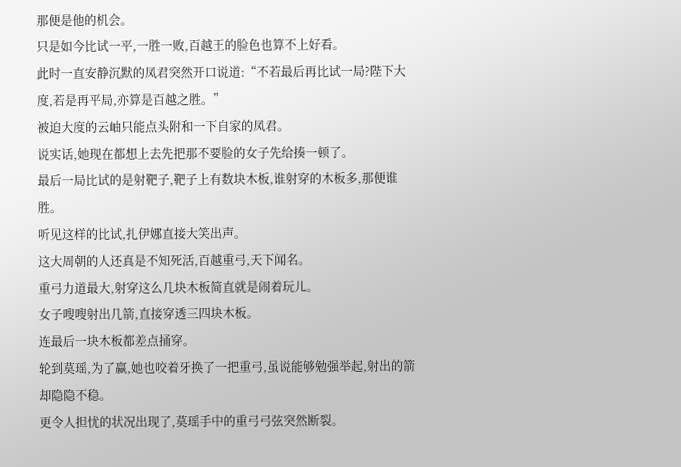那便是他的机会。
只是如今比试一平,一胜一败,百越王的脸色也算不上好看。
此时一直安静沉默的凤君突然开口说道:“不若最后再比试一局?陛下大度,若是再平局,亦算是百越之胜。”
被迫大度的云岫只能点头附和一下自家的凤君。
说实话,她现在都想上去先把那不要脸的女子先给揍一顿了。
最后一局比试的是射靶子,靶子上有数块木板,谁射穿的木板多,那便谁胜。
听见这样的比试,扎伊娜直接大笑出声。
这大周朝的人还真是不知死活,百越重弓,天下闻名。
重弓力道最大,射穿这么几块木板简直就是闹着玩儿。
女子嗖嗖射出几箭,直接穿透三四块木板。
连最后一块木板都差点捅穿。
轮到莫瑶,为了赢,她也咬着牙换了一把重弓,虽说能够勉强举起,射出的箭却隐隐不稳。
更令人担忧的状况出现了,莫瑶手中的重弓弓弦突然断裂。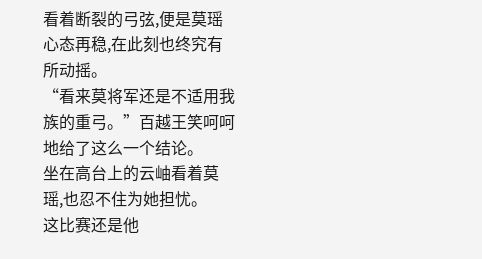看着断裂的弓弦,便是莫瑶心态再稳,在此刻也终究有所动摇。
“看来莫将军还是不适用我族的重弓。”百越王笑呵呵地给了这么一个结论。
坐在高台上的云岫看着莫瑶,也忍不住为她担忧。
这比赛还是他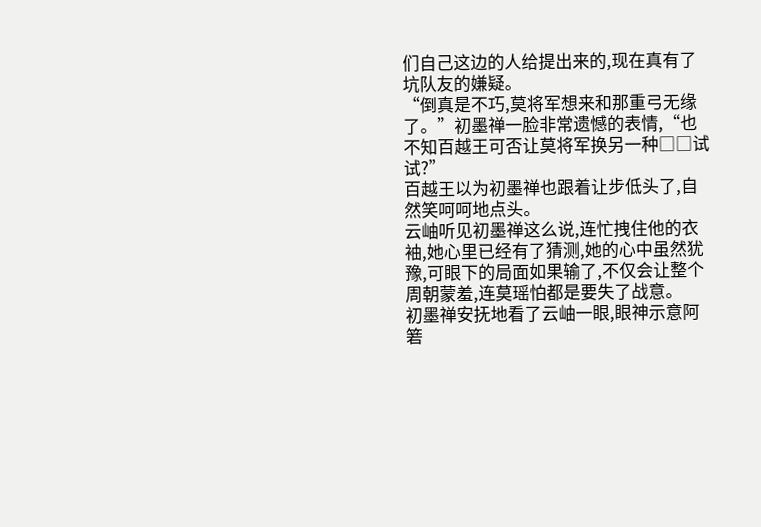们自己这边的人给提出来的,现在真有了坑队友的嫌疑。
“倒真是不巧,莫将军想来和那重弓无缘了。”初墨禅一脸非常遗憾的表情,“也不知百越王可否让莫将军换另一种□□试试?”
百越王以为初墨禅也跟着让步低头了,自然笑呵呵地点头。
云岫听见初墨禅这么说,连忙拽住他的衣袖,她心里已经有了猜测,她的心中虽然犹豫,可眼下的局面如果输了,不仅会让整个周朝蒙羞,连莫瑶怕都是要失了战意。
初墨禅安抚地看了云岫一眼,眼神示意阿箬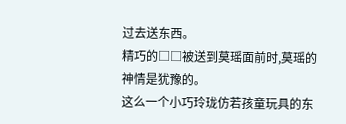过去送东西。
精巧的□□被送到莫瑶面前时,莫瑶的神情是犹豫的。
这么一个小巧玲珑仿若孩童玩具的东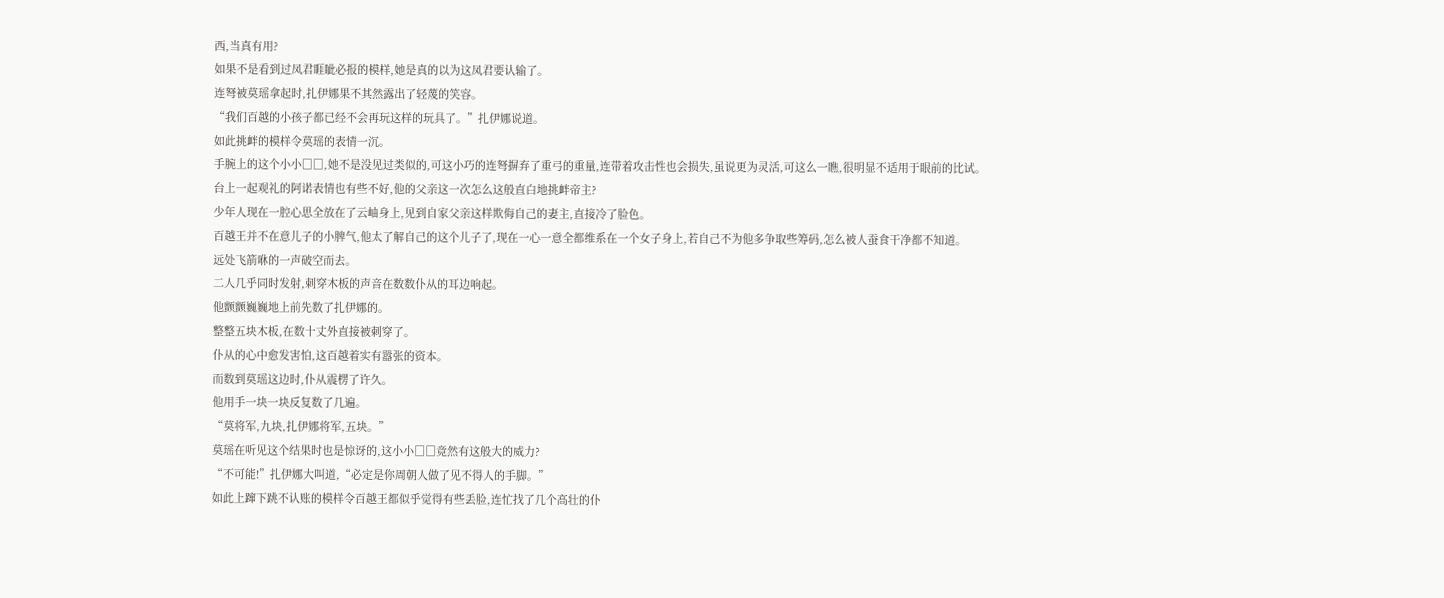西,当真有用?
如果不是看到过凤君睚眦必报的模样,她是真的以为这凤君要认输了。
连弩被莫瑶拿起时,扎伊娜果不其然露出了轻蔑的笑容。
“我们百越的小孩子都已经不会再玩这样的玩具了。”扎伊娜说道。
如此挑衅的模样令莫瑶的表情一沉。
手腕上的这个小小□□,她不是没见过类似的,可这小巧的连弩摒弃了重弓的重量,连带着攻击性也会损失,虽说更为灵活,可这么一瞧,很明显不适用于眼前的比试。
台上一起观礼的阿诺表情也有些不好,他的父亲这一次怎么这般直白地挑衅帝主?
少年人现在一腔心思全放在了云岫身上,见到自家父亲这样欺侮自己的妻主,直接冷了脸色。
百越王并不在意儿子的小脾气,他太了解自己的这个儿子了,现在一心一意全都维系在一个女子身上,若自己不为他多争取些筹码,怎么被人蚕食干净都不知道。
远处飞箭咻的一声破空而去。
二人几乎同时发射,刺穿木板的声音在数数仆从的耳边响起。
他颤颤巍巍地上前先数了扎伊娜的。
整整五块木板,在数十丈外直接被刺穿了。
仆从的心中愈发害怕,这百越着实有嚣张的资本。
而数到莫瑶这边时,仆从震楞了许久。
他用手一块一块反复数了几遍。
“莫将军,九块,扎伊娜将军,五块。”
莫瑶在听见这个结果时也是惊讶的,这小小□□竟然有这般大的威力?
“不可能!”扎伊娜大叫道,“必定是你周朝人做了见不得人的手脚。”
如此上蹿下跳不认账的模样令百越王都似乎觉得有些丢脸,连忙找了几个高壮的仆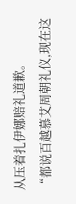从压着扎伊娜赔礼道歉。
“都说百越慕艾周朝礼仪,现在这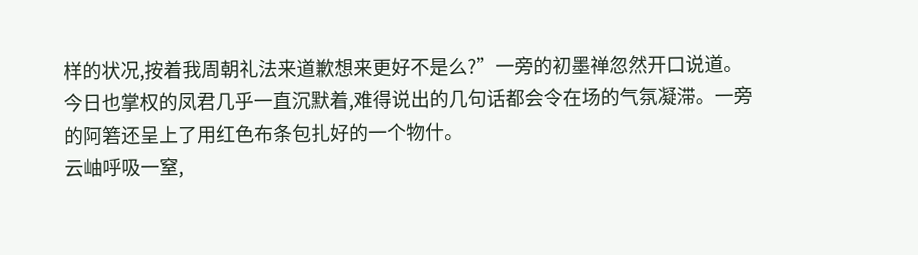样的状况,按着我周朝礼法来道歉想来更好不是么?”一旁的初墨禅忽然开口说道。
今日也掌权的凤君几乎一直沉默着,难得说出的几句话都会令在场的气氛凝滞。一旁的阿箬还呈上了用红色布条包扎好的一个物什。
云岫呼吸一窒,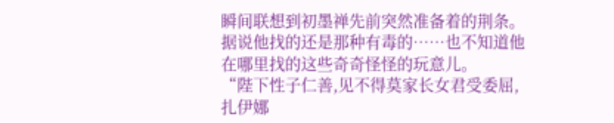瞬间联想到初墨禅先前突然准备着的荆条。
据说他找的还是那种有毒的……也不知道他在哪里找的这些奇奇怪怪的玩意儿。
“陛下性子仁善,见不得莫家长女君受委屈,扎伊娜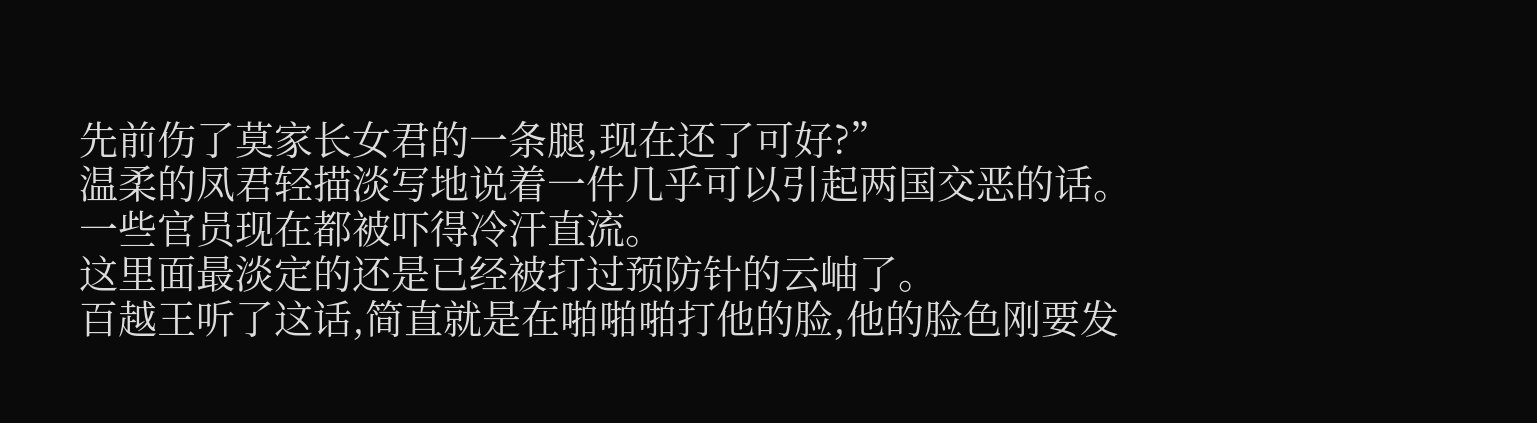先前伤了莫家长女君的一条腿,现在还了可好?”
温柔的凤君轻描淡写地说着一件几乎可以引起两国交恶的话。
一些官员现在都被吓得冷汗直流。
这里面最淡定的还是已经被打过预防针的云岫了。
百越王听了这话,简直就是在啪啪啪打他的脸,他的脸色刚要发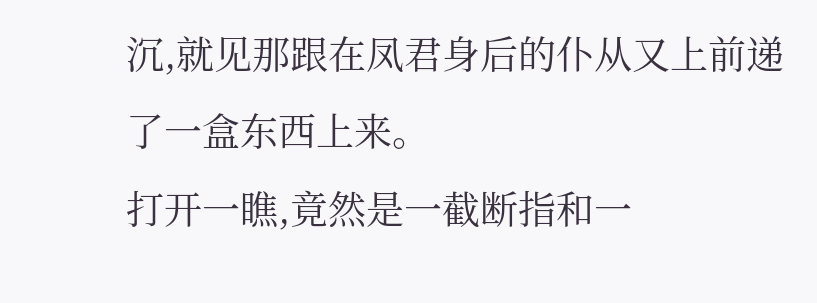沉,就见那跟在凤君身后的仆从又上前递了一盒东西上来。
打开一瞧,竟然是一截断指和一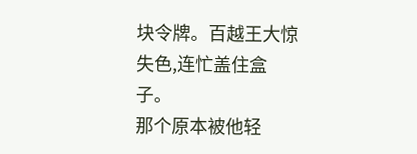块令牌。百越王大惊失色,连忙盖住盒子。
那个原本被他轻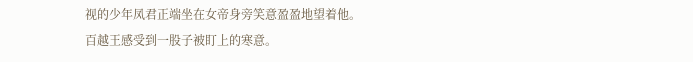视的少年凤君正端坐在女帝身旁笑意盈盈地望着他。
百越王感受到一股子被盯上的寒意。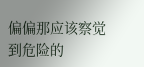偏偏那应该察觉到危险的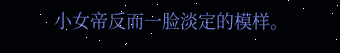小女帝反而一脸淡定的模样。